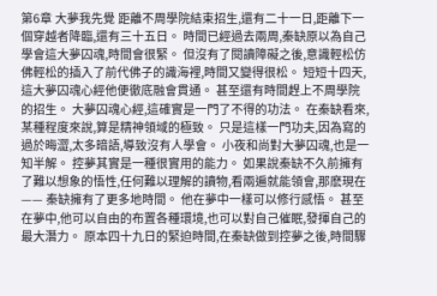第6章 大夢我先覺 距離不周學院結束招生,還有二十一日,距離下一個穿越者降臨,還有三十五日。 時間已經過去兩周,秦缺原以為自己學會這大夢囚魂,時間會很緊。 但沒有了閱讀障礙之後,意識輕松仿佛輕松的插入了前代佛子的識海裡,時間又變得很松。 短短十四天,這大夢囚魂心經他便徹底融會貫通。 甚至還有時間趕上不周學院的招生。 大夢囚魂心經,這確實是一門了不得的功法。 在秦缺看來,某種程度來說,算是精神領域的極致。 只是這樣一門功夫,因為寫的過於晦澀,太多暗語,導致沒有人學會。 小夜和尚對大夢囚魂,也是一知半解。 控夢其實是一種很實用的能力。 如果說秦缺不久前擁有了難以想象的悟性,任何難以理解的讀物,看兩遍就能領會,那麽現在—— 秦缺擁有了更多地時間。 他在夢中一樣可以修行感悟。 甚至在夢中,他可以自由的布置各種環境,也可以對自己催眠,發揮自己的最大潛力。 原本四十九日的緊迫時間,在秦缺做到控夢之後,時間驟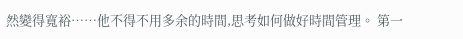然變得寬裕……他不得不用多余的時間,思考如何做好時間管理。 第一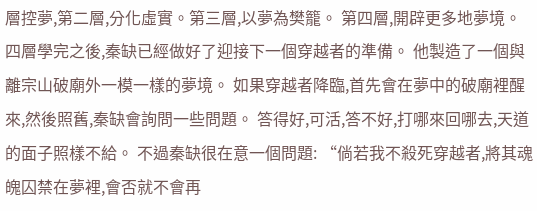層控夢,第二層,分化虛實。第三層,以夢為樊籠。 第四層,開辟更多地夢境。 四層學完之後,秦缺已經做好了迎接下一個穿越者的準備。 他製造了一個與離宗山破廟外一模一樣的夢境。 如果穿越者降臨,首先會在夢中的破廟裡醒來,然後照舊,秦缺會詢問一些問題。 答得好,可活,答不好,打哪來回哪去,天道的面子照樣不給。 不過秦缺很在意一個問題: “倘若我不殺死穿越者,將其魂魄囚禁在夢裡,會否就不會再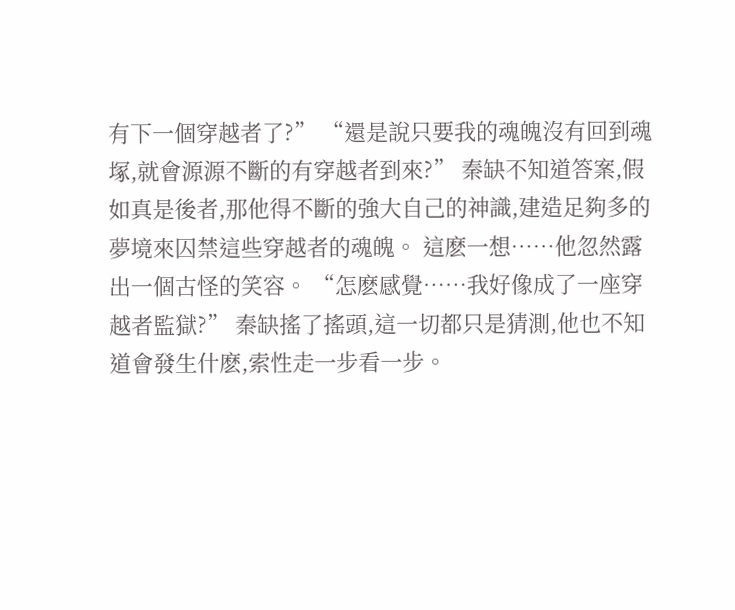有下一個穿越者了?” “還是說只要我的魂魄沒有回到魂塚,就會源源不斷的有穿越者到來?” 秦缺不知道答案,假如真是後者,那他得不斷的強大自己的神識,建造足夠多的夢境來囚禁這些穿越者的魂魄。 這麽一想……他忽然露出一個古怪的笑容。 “怎麽感覺……我好像成了一座穿越者監獄?” 秦缺搖了搖頭,這一切都只是猜測,他也不知道會發生什麽,索性走一步看一步。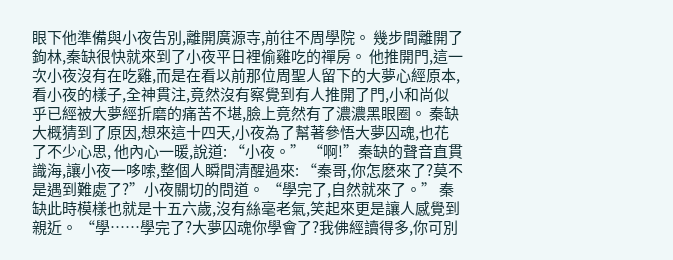眼下他準備與小夜告別,離開廣源寺,前往不周學院。 幾步間離開了鉤林,秦缺很快就來到了小夜平日裡偷雞吃的禪房。 他推開門,這一次小夜沒有在吃雞,而是在看以前那位周聖人留下的大夢心經原本, 看小夜的樣子,全神貫注,竟然沒有察覺到有人推開了門,小和尚似乎已經被大夢經折磨的痛苦不堪,臉上竟然有了濃濃黑眼圈。 秦缺大概猜到了原因,想來這十四天,小夜為了幫著參悟大夢囚魂,也花了不少心思, 他內心一暖,說道: “小夜。” “啊!”秦缺的聲音直貫識海,讓小夜一哆嗦,整個人瞬間清醒過來: “秦哥,你怎麽來了?莫不是遇到難處了?”小夜關切的問道。 “學完了,自然就來了。” 秦缺此時模樣也就是十五六歲,沒有絲毫老氣,笑起來更是讓人感覺到親近。 “學……學完了?大夢囚魂你學會了?我佛經讀得多,你可別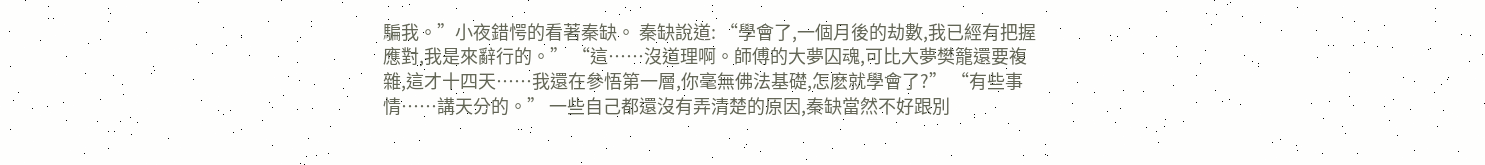騙我。”小夜錯愕的看著秦缺。 秦缺說道: “學會了,一個月後的劫數,我已經有把握應對,我是來辭行的。” “這……沒道理啊。師傅的大夢囚魂,可比大夢樊籠還要複雜,這才十四天……我還在參悟第一層,你毫無佛法基礎,怎麽就學會了?” “有些事情……講天分的。” 一些自己都還沒有弄清楚的原因,秦缺當然不好跟別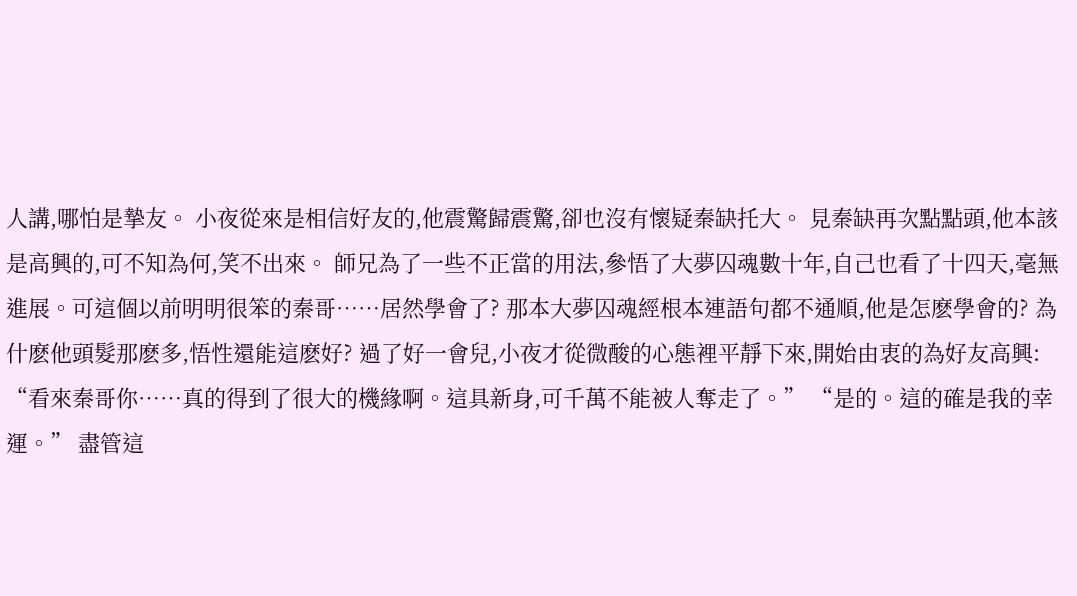人講,哪怕是摯友。 小夜從來是相信好友的,他震驚歸震驚,卻也沒有懷疑秦缺托大。 見秦缺再次點點頭,他本該是高興的,可不知為何,笑不出來。 師兄為了一些不正當的用法,參悟了大夢囚魂數十年,自己也看了十四天,毫無進展。可這個以前明明很笨的秦哥……居然學會了? 那本大夢囚魂經根本連語句都不通順,他是怎麽學會的? 為什麽他頭髮那麽多,悟性還能這麽好? 過了好一會兒,小夜才從微酸的心態裡平靜下來,開始由衷的為好友高興: “看來秦哥你……真的得到了很大的機緣啊。這具新身,可千萬不能被人奪走了。” “是的。這的確是我的幸運。” 盡管這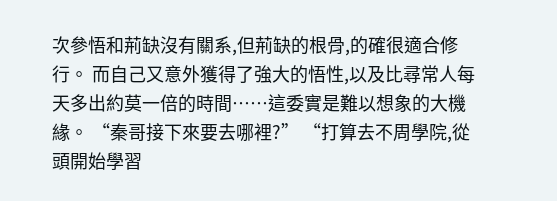次參悟和荊缺沒有關系,但荊缺的根骨,的確很適合修行。 而自己又意外獲得了強大的悟性,以及比尋常人每天多出約莫一倍的時間……這委實是難以想象的大機緣。 “秦哥接下來要去哪裡?” “打算去不周學院,從頭開始學習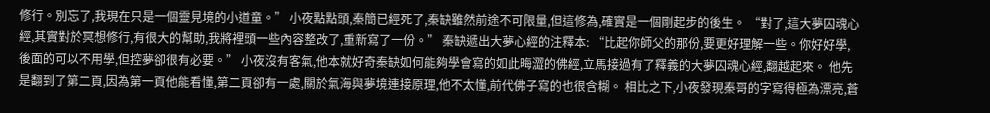修行。別忘了,我現在只是一個靈見境的小道童。” 小夜點點頭,秦簡已經死了,秦缺雖然前途不可限量,但這修為,確實是一個剛起步的後生。 “對了,這大夢囚魂心經,其實對於冥想修行,有很大的幫助,我將裡頭一些內容整改了,重新寫了一份。” 秦缺遞出大夢心經的注釋本: “比起你師父的那份,要更好理解一些。你好好學,後面的可以不用學,但控夢卻很有必要。” 小夜沒有客氣,他本就好奇秦缺如何能夠學會寫的如此晦澀的佛經,立馬接過有了釋義的大夢囚魂心經,翻越起來。 他先是翻到了第二頁,因為第一頁他能看懂,第二頁卻有一處,關於氣海與夢境連接原理,他不太懂,前代佛子寫的也很含糊。 相比之下,小夜發現秦哥的字寫得極為漂亮,蒼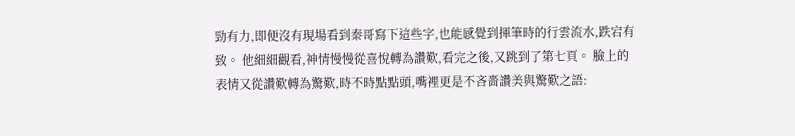勁有力,即便沒有現場看到秦哥寫下這些字,也能感覺到揮筆時的行雲流水,跌宕有致。 他細細觀看,神情慢慢從喜悅轉為讚歎,看完之後,又跳到了第七頁。 臉上的表情又從讚歎轉為驚歎,時不時點點頭,嘴裡更是不吝嗇讚美與驚歎之語: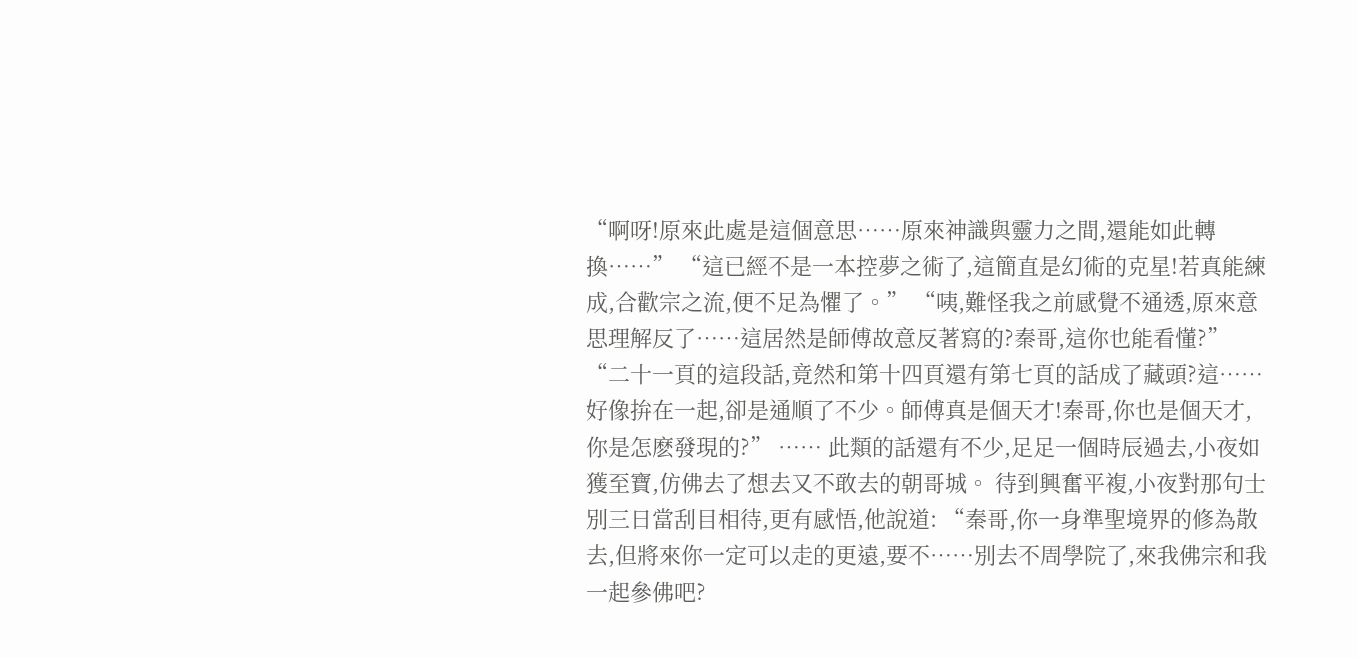“啊呀!原來此處是這個意思……原來神識與靈力之間,還能如此轉換……” “這已經不是一本控夢之術了,這簡直是幻術的克星!若真能練成,合歡宗之流,便不足為懼了。” “咦,難怪我之前感覺不通透,原來意思理解反了……這居然是師傅故意反著寫的?秦哥,這你也能看懂?” “二十一頁的這段話,竟然和第十四頁還有第七頁的話成了藏頭?這……好像拚在一起,卻是通順了不少。師傅真是個天才!秦哥,你也是個天才,你是怎麽發現的?” …… 此類的話還有不少,足足一個時辰過去,小夜如獲至寶,仿佛去了想去又不敢去的朝哥城。 待到興奮平複,小夜對那句士別三日當刮目相待,更有感悟,他說道: “秦哥,你一身準聖境界的修為散去,但將來你一定可以走的更遠,要不……別去不周學院了,來我佛宗和我一起參佛吧?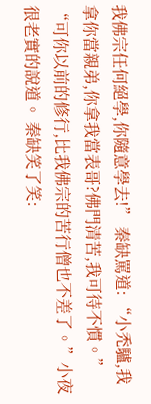我佛宗任何絕學,你隨意學去!” 秦缺罵道: “小禿驢,我拿你當親弟,你拿我當表哥?佛門清苦,我可待不慣。” “可你以前的修行,比我佛宗的苦行僧也不差了。”小夜很老實的說道。 秦缺笑了笑: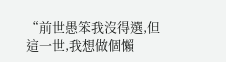“前世愚笨我沒得選,但這一世,我想做個懶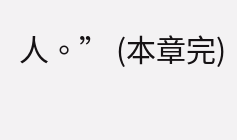人。” (本章完)